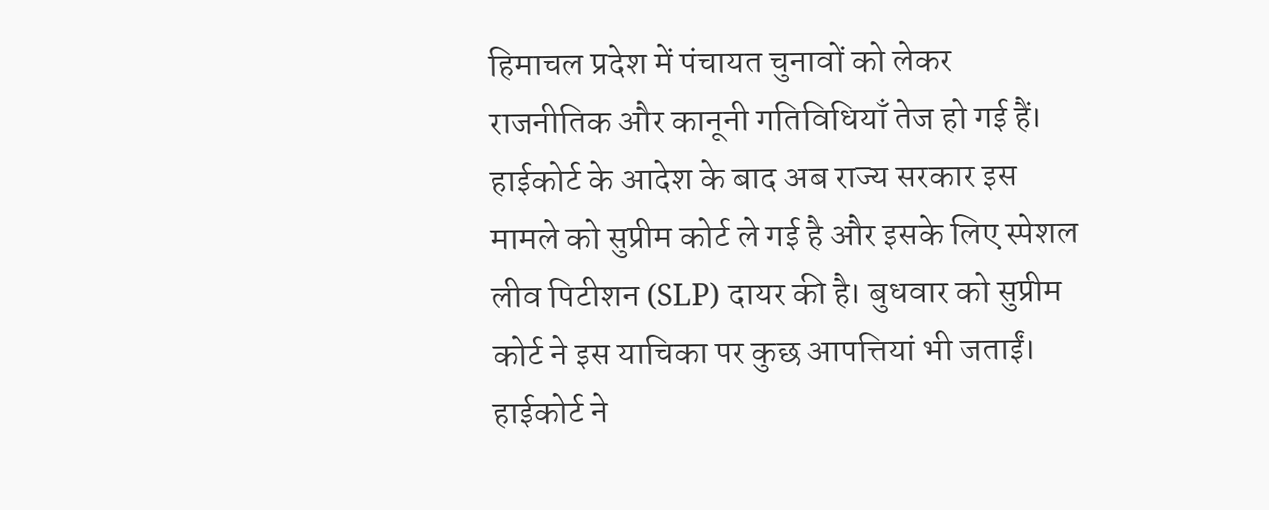हिमाचल प्रदेश में पंचायत चुनावों को लेकर राजनीतिक और कानूनी गतिविधियाँ तेज हो गई हैं। हाईकोर्ट के आदेश के बाद अब राज्य सरकार इस मामले को सुप्रीम कोर्ट ले गई है और इसके लिए स्पेशल लीव पिटीशन (SLP) दायर की है। बुधवार को सुप्रीम कोर्ट ने इस याचिका पर कुछ आपत्तियां भी जताईं।
हाईकोर्ट ने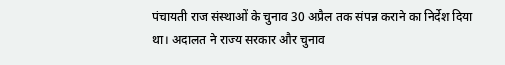पंचायती राज संस्थाओं के चुनाव 30 अप्रैल तक संपन्न कराने का निर्देश दिया था। अदालत ने राज्य सरकार और चुनाव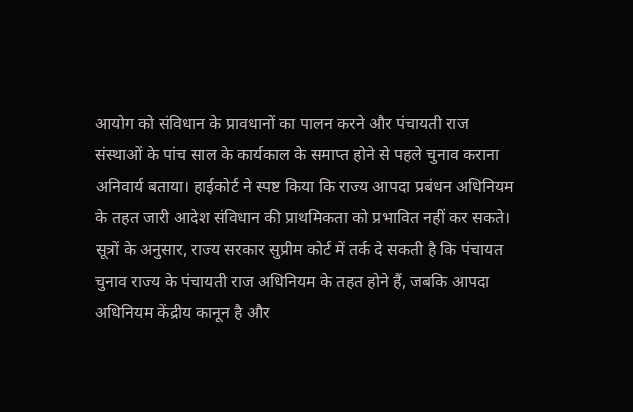आयोग को संविधान के प्रावधानों का पालन करने और पंचायती राज संस्थाओं के पांच साल के कार्यकाल के समाप्त होने से पहले चुनाव कराना अनिवार्य बताया। हाईकोर्ट ने स्पष्ट किया कि राज्य आपदा प्रबंधन अधिनियम के तहत जारी आदेश संविधान की प्राथमिकता को प्रभावित नहीं कर सकते।
सूत्रों के अनुसार, राज्य सरकार सुप्रीम कोर्ट में तर्क दे सकती है कि पंचायत चुनाव राज्य के पंचायती राज अधिनियम के तहत होने हैं, जबकि आपदा अधिनियम केंद्रीय कानून है और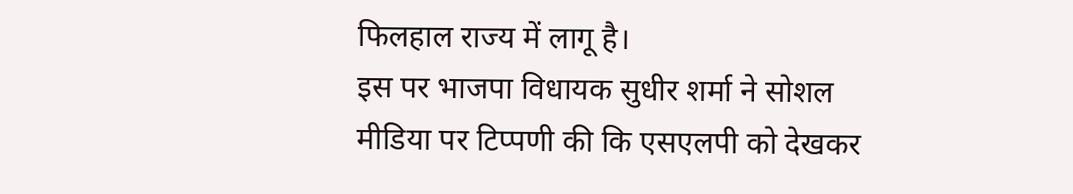फिलहाल राज्य में लागू है।
इस पर भाजपा विधायक सुधीर शर्मा ने सोशल मीडिया पर टिप्पणी की कि एसएलपी को देखकर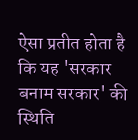ऐसा प्रतीत होता है कि यह 'सरकार बनाम सरकार' की स्थिति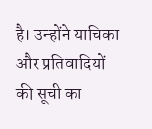है। उन्होंने याचिका और प्रतिवादियों की सूची का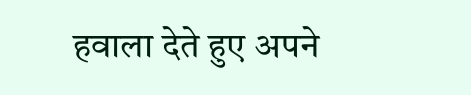हवाला देते हुए अपने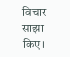विचार साझा किए।